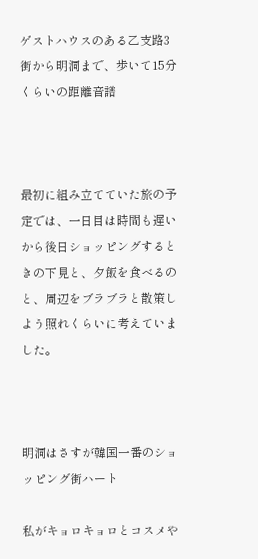ゲストハウスのある乙支路3街から明洞まで、歩いて15分くらいの距離音譜



最初に組み立てていた旅の予定では、一日目は時間も遅いから後日ショッピングするときの下見と、夕飯を食べるのと、周辺をブラブラと散策しよう照れくらいに考えていました。



明洞はさすが韓国一番のショッピング街ハート

私がキョロキョロとコスメや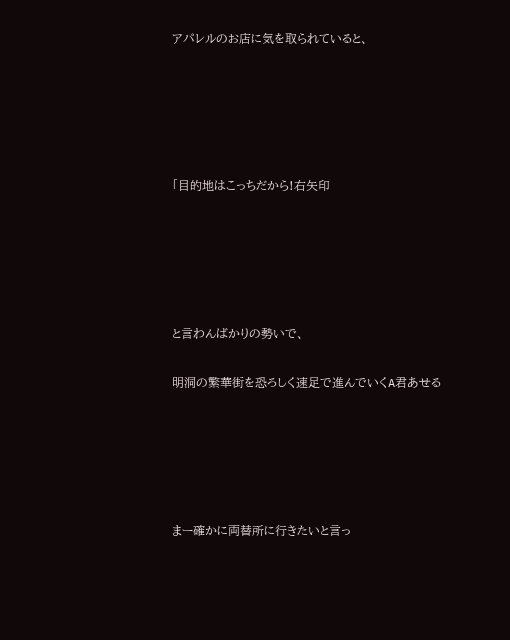アパレルのお店に気を取られていると、





「目的地はこっちだから!右矢印





と言わんばかりの勢いで、

明洞の繁華街を恐ろしく速足で進んでいくA君あせる





まー確かに両替所に行きたいと言っ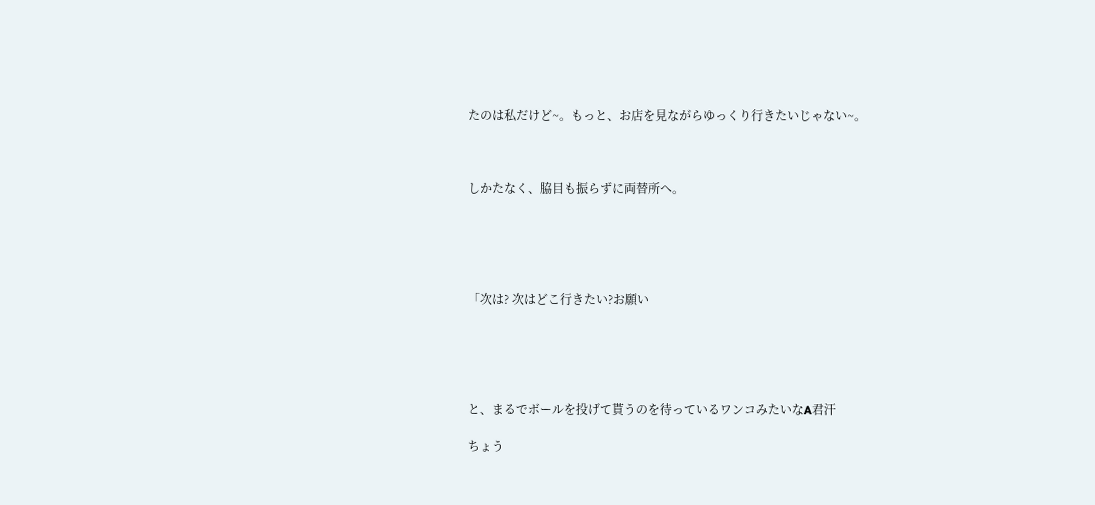たのは私だけど~。もっと、お店を見ながらゆっくり行きたいじゃない~。



しかたなく、脇目も振らずに両替所へ。





「次は? 次はどこ行きたい?お願い





と、まるでボールを投げて貰うのを待っているワンコみたいなA君汗

ちょう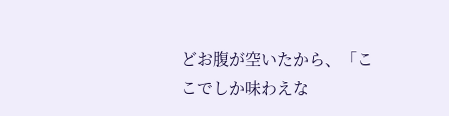どお腹が空いたから、「ここでしか味わえな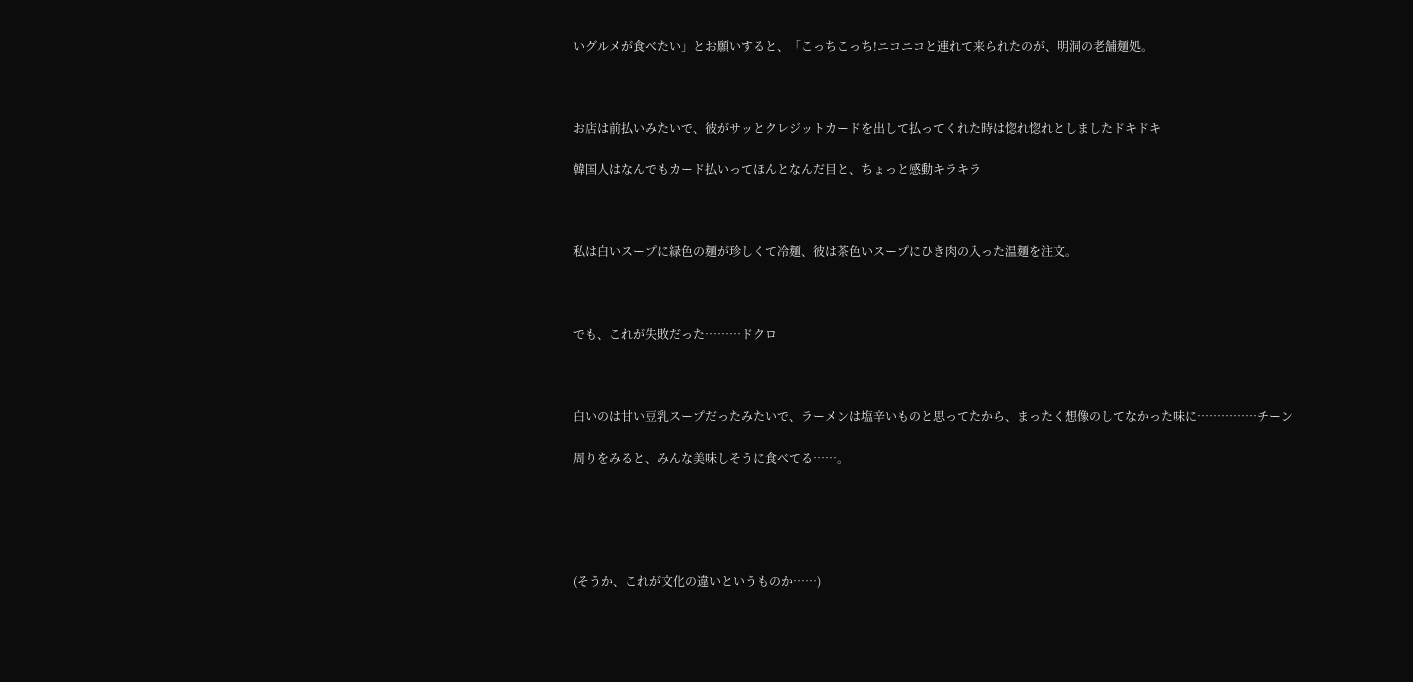いグルメが食べたい」とお願いすると、「こっちこっち!ニコニコと連れて来られたのが、明洞の老舗麺処。



お店は前払いみたいで、彼がサッとクレジットカードを出して払ってくれた時は惚れ惚れとしましたドキドキ

韓国人はなんでもカード払いってほんとなんだ目と、ちょっと感動キラキラ



私は白いスープに緑色の麺が珍しくて冷麺、彼は茶色いスープにひき肉の入った温麺を注文。



でも、これが失敗だった………ドクロ



白いのは甘い豆乳スープだったみたいで、ラーメンは塩辛いものと思ってたから、まったく想像のしてなかった味に……………チーン

周りをみると、みんな美味しそうに食べてる……。





(そうか、これが文化の違いというものか……)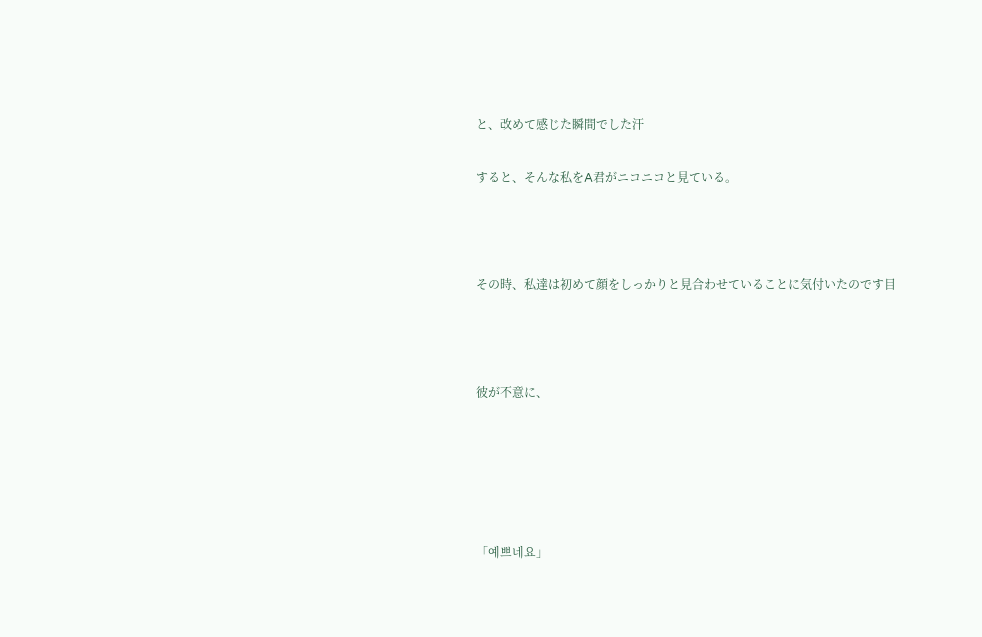と、改めて感じた瞬間でした汗

すると、そんな私をA君がニコニコと見ている。



その時、私達は初めて顔をしっかりと見合わせていることに気付いたのです目



彼が不意に、





「예쁘네요」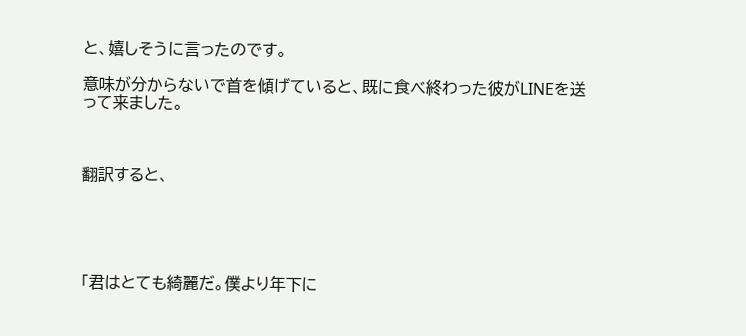と、嬉しそうに言ったのです。

意味が分からないで首を傾げていると、既に食べ終わった彼がLINEを送って来ました。



翻訳すると、





「君はとても綺麗だ。僕より年下に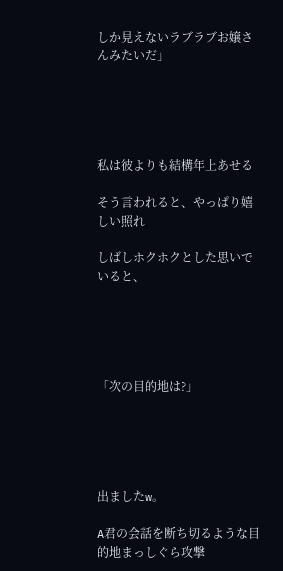しか見えないラブラブお嬢さんみたいだ」





私は彼よりも結構年上あせる

そう言われると、やっぱり嬉しい照れ

しばしホクホクとした思いでいると、





「次の目的地は?」





出ましたw。

A君の会話を断ち切るような目的地まっしぐら攻撃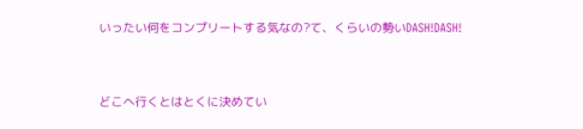いったい何をコンプリートする気なの?て、くらいの勢いDASH!DASH!



どこへ行くとはとくに決めてい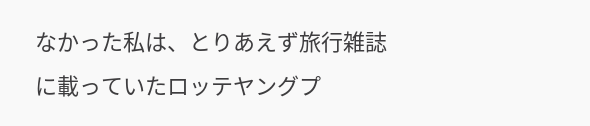なかった私は、とりあえず旅行雑誌に載っていたロッテヤングプ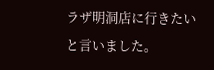ラザ明洞店に行きたいと言いました。